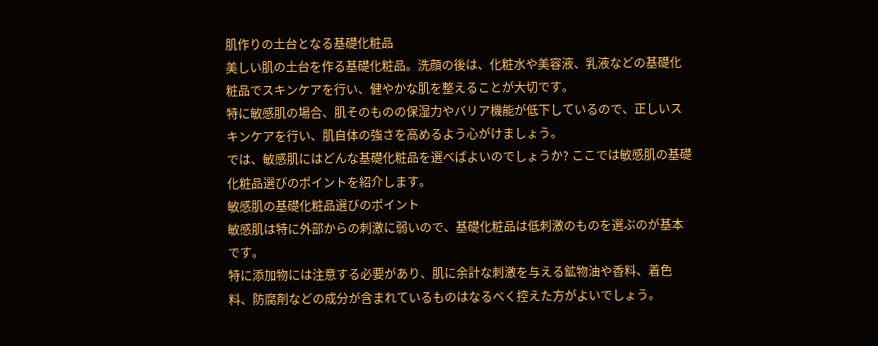肌作りの土台となる基礎化粧品
美しい肌の土台を作る基礎化粧品。洗顔の後は、化粧水や美容液、乳液などの基礎化粧品でスキンケアを行い、健やかな肌を整えることが大切です。
特に敏感肌の場合、肌そのものの保湿力やバリア機能が低下しているので、正しいスキンケアを行い、肌自体の強さを高めるよう心がけましょう。
では、敏感肌にはどんな基礎化粧品を選べばよいのでしょうか? ここでは敏感肌の基礎化粧品選びのポイントを紹介します。
敏感肌の基礎化粧品選びのポイント
敏感肌は特に外部からの刺激に弱いので、基礎化粧品は低刺激のものを選ぶのが基本です。
特に添加物には注意する必要があり、肌に余計な刺激を与える鉱物油や香料、着色料、防腐剤などの成分が含まれているものはなるべく控えた方がよいでしょう。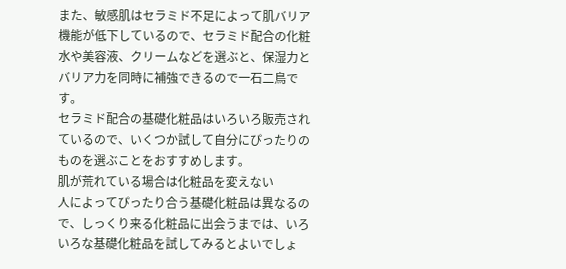また、敏感肌はセラミド不足によって肌バリア機能が低下しているので、セラミド配合の化粧水や美容液、クリームなどを選ぶと、保湿力とバリア力を同時に補強できるので一石二鳥です。
セラミド配合の基礎化粧品はいろいろ販売されているので、いくつか試して自分にぴったりのものを選ぶことをおすすめします。
肌が荒れている場合は化粧品を変えない
人によってぴったり合う基礎化粧品は異なるので、しっくり来る化粧品に出会うまでは、いろいろな基礎化粧品を試してみるとよいでしょ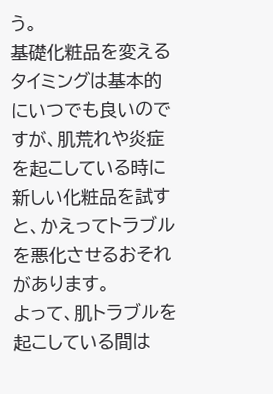う。
基礎化粧品を変えるタイミングは基本的にいつでも良いのですが、肌荒れや炎症を起こしている時に新しい化粧品を試すと、かえってトラブルを悪化させるおそれがあります。
よって、肌トラブルを起こしている間は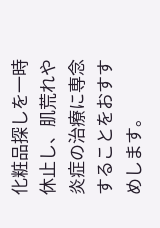化粧品探しを一時休止し、肌荒れや炎症の治療に専念することをおすすめします。